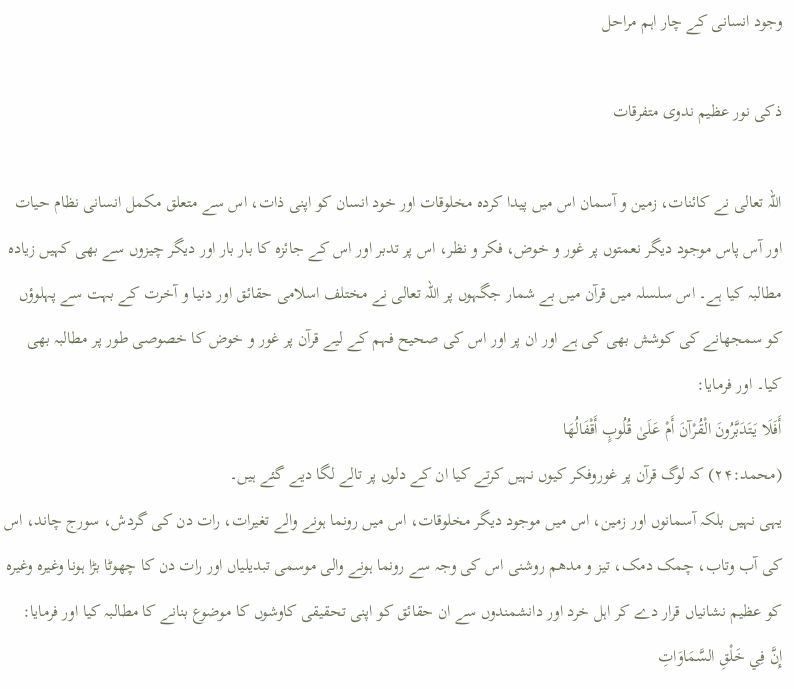وجود انسانی کے چار اہم مراحل

ذکی نور عظیم ندوی متفرقات

اللہ تعالی نے کائنات، زمین و آسمان اس میں پیدا کردہ مخلوقات اور خود انسان کو اپنی ذات، اس سے متعلق مکمل انسانی نظام حیات اور آس پاس موجود دیگر نعمتوں پر غور و خوض، فکر و نظر، اس پر تدبر اور اس کے جائزہ کا بار بار اور دیگر چیزوں سے بھی کہیں زیادہ مطالبہ کیا ہے۔ اس سلسلہ میں قرآن میں بے شمار جگہوں پر اللہ تعالی نے مختلف اسلامی حقائق اور دنیا و آخرت کے بہت سے پہلوؤں کو سمجھانے کی کوشش بھی کی ہے اور ان پر اور اس کی صحیح فہم کے لیے قرآن پر غور و خوض کا خصوصی طور پر مطالبہ بھی کیا۔ اور فرمایا:
أَفَلَا يَتَدَبَّرُونَ الْقُرْآنَ أَمْ عَلَىٰ قُلُوبٍ أَقْفَالُهَا
(محمد:۲۴) کہ لوگ قرآن پر غوروفکر کیوں نہیں کرتے کیا ان کے دلوں پر تالے لگا دیے گئے ہیں۔
یہی نہیں بلکہ آسمانوں اور زمین، اس میں موجود دیگر مخلوقات، اس میں رونما ہونے والے تغیرات، رات دن کی گردش، سورج چاند، اس کی آب وتاب، چمک دمک، تیز و مدھم روشنی اس کی وجہ سے رونما ہونے والی موسمی تبدیلیاں اور رات دن کا چھوٹا بڑا ہونا وغیرہ وغیرہ کو عظيم نشانياں قرار دے کر اہل خرد اور دانشمندوں سے ان حقائق کو اپنی تحقیقی کاوشوں کا موضوع بنانے کا مطالبہ کیا اور فرمایا:
إِنَّ فِي خَلْقِ السَّمَاوَاتِ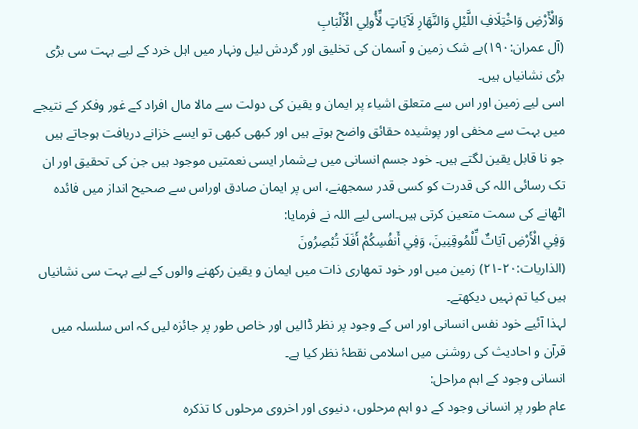وَالْأَرْضِ وَاخْتِلَافِ اللَّيْلِ وَالنَّهَارِ لَآيَاتٍ لِّأُولِي الْأَلْبَابِ
(آل عمران:۱۹۰)بے شک زمین و آسمان کی تخلیق اور گردش لیل ونہار میں اہل خرد کے لیے بہت سی بڑی بڑی نشانیاں ہیں۔
اسی لیے زمین اور اس سے متعلق اشیاء پر ایمان و یقین کی دولت سے مالا مال افراد کے غور وفکر کے نتیجے میں بہت سے مخفی اور پوشیدہ حقائق واضح ہوتے ہیں اور کبھی کبھی تو ایسے خزانے دریافت ہوجاتے ہیں جو نا قابل یقین لگتے ہیں۔ خود جسم انسانی میں بےشمار ایسی نعمتیں موجود ہیں جن کی تحقیق اور ان تک رسائی اللہ کی قدرت کو کسی قدر سمجھنے، اس پر ایمان صادق اوراس سے صحیح انداز میں فائدہ اٹھانے کی سمت متعین کرتی ہیں۔اسی لیے اللہ نے فرمایا:
وَفِي الْأَرْضِ آيَاتٌ لِّلْمُوقِنِينَ، وَفِي أَنفُسِكُمْ أَفَلَا تُبْصِرُونَ
(الذاريات:۲۰-۲۱) زمین میں اور خود تمھاری ذات میں ایمان و یقین رکھنے والوں کے لیے بہت سی نشانیاں ہیں کیا تم نہیں دیکھتے۔
لہذا آئیے خود نفس انسانی اور اس کے وجود پر نظر ڈالیں اور خاص طور پر جائزہ لیں کہ اس سلسلہ میں قرآن و احادیث کی روشنی میں اسلامی نقطۂ نظر کیا ہے۔
انسانی وجود کے اہم مراحل:
عام طور پر انسانی وجود کے دو اہم مرحلوں، دنیوی اور اخروی مرحلوں کا تذکرہ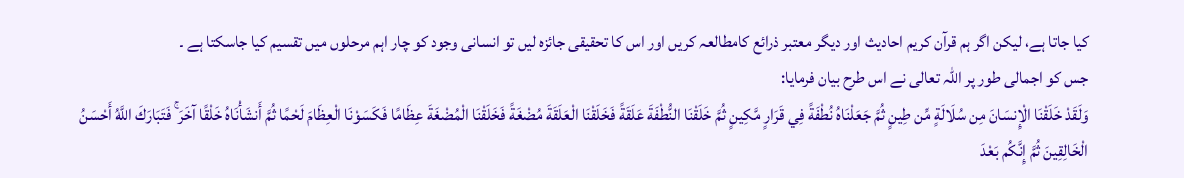کیا جاتا ہے، لیکن اگر ہم قرآن کریم احادیث اور دیگر معتبر ذرائع کامطالعہ کریں اور اس کا تحقیقی جائزہ لیں تو انسانی وجود کو چار اہم مرحلوں میں تقسیم کیا جاسکتا ہے ۔
جس کو اجمالی طور پر اللہ تعالی نے اس طرح بیان فرمایا:
وَلَقَدْ خَلَقْنَا الْإِنسَانَ مِن سُلَالَةٍ مِّن طِينٍ ثُمَّ جَعَلْنَاهُ نُطْفَةً فِي قَرَارٍ مَّكِينٍ ثُمَّ خَلَقْنَا النُّطْفَةَ عَلَقَةً فَخَلَقْنَا الْعَلَقَةَ مُضْغَةً فَخَلَقْنَا الْمُضْغَةَ عِظَامًا فَكَسَوْنَا الْعِظَامَ لَحْمًا ثُمَّ أَنشَأْنَاهُ خَلْقًا آخَرَ ۚ فَتَبَارَكَ اللَّهُ أَحْسَنُ الْخَالِقِينَ ثُمَّ إِنَّكُم بَعْدَ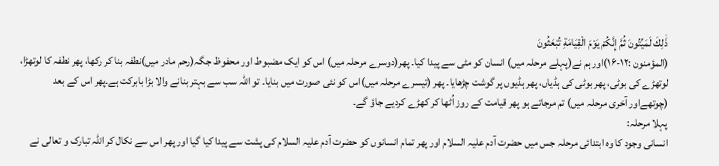ذَٰلِكَ لَمَيِّتُونَ ثُمَّ إِنَّكُمْ يَوْمَ الْقِيَامَةِ تُبْعَثُونَ
(المؤمنون :۱۲-۱۶)اور ہم نے(پہلے مرحلہ میں) انسان کو مٹی سے پیدا کیا۔ پھر(دوسرے مرحلہ میں) اس کو ایک مضبوط اور محفوظ جگہ(رحم مادر میں)نطفہ بنا کر رکھا، پھر نطفہ کا لوتھڑا، لوتھڑے کی بوٹی، پھر بوٹی کی ہڈیاں، پھر ہڈیوں پر گوشت چڑھایا۔ پھر (تیسرے مرحلہ میں)اس کو نئی صورت میں بنایا۔ تو اللہ سب سے بہتر بنانے والا بڑا بابرکت ہے۔پھر اس کے بعد (چوتھےاور آخری مرحلہ میں) تم مرجاتے ہو پھر قیامت کے روز اُٹھا کر کھڑے کردیے جاؤ گے۔
پہلا مرحلہ:
انسانی وجود کا وہ ابتدائی مرحلہ جس میں حضرت آدم علیہ السلام اور پھر تمام انسانوں کو حضرت آدم علیہ السلام کی پشت سے پیدا کیا گیا اور پھر اس سے نکال کر اللہ تبارک و تعالی نے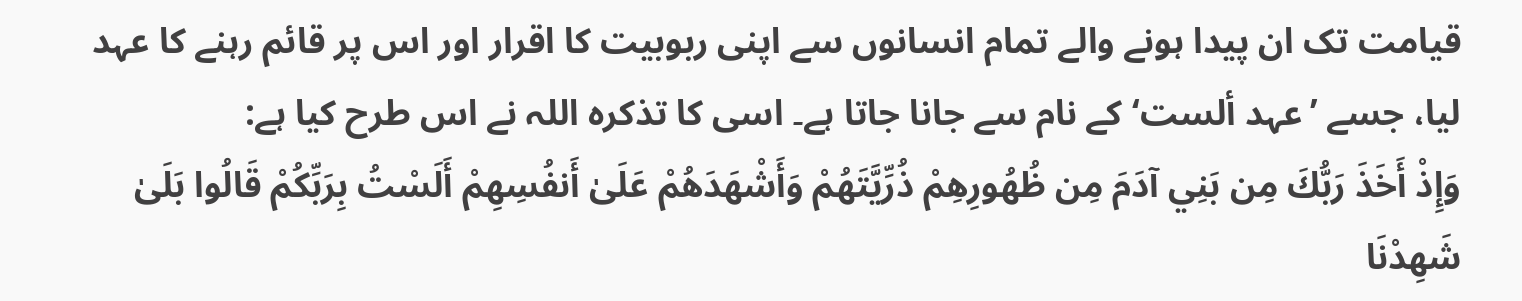قیامت تک ان پیدا ہونے والے تمام انسانوں سے اپنی ربوبیت کا اقرار اور اس پر قائم رہنے کا عہد لیا، جسے ’عہد ألست‘کے نام سے جانا جاتا ہے۔ اسی کا تذکرہ اللہ نے اس طرح کیا ہے:
وَإِذْ أَخَذَ رَبُّكَ مِن بَنِي آدَمَ مِن ظُهُورِهِمْ ذُرِّيَّتَهُمْ وَأَشْهَدَهُمْ عَلَىٰ أَنفُسِهِمْ أَلَسْتُ بِرَبِّكُمْ قَالُوا بَلَىٰ شَهِدْنَا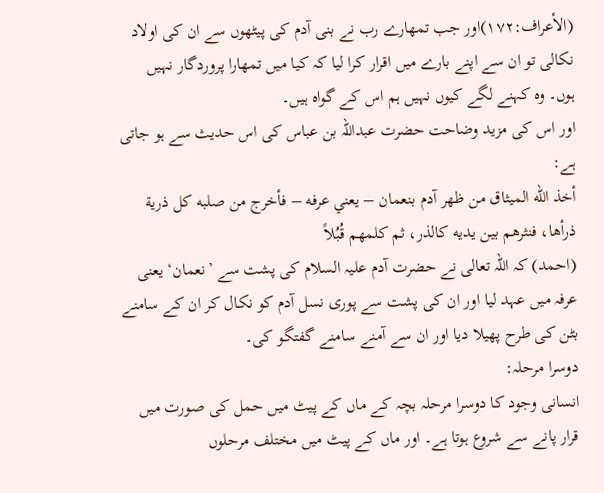(الأعراف:۱۷۲)اور جب تمھارے رب نے بنی آدم کی پیٹھوں سے ان کی اولاد نکالی تو ان سے اپنے بارے میں اقرار کرا لیا کہ کیا میں تمھارا پروردگار نہیں ہوں۔ وہ کہنے لگے کیوں نہیں ہم اس کے گواہ ہیں۔
اور اس کی مزید وضاحت حضرت عبداللہ بن عباس کی اس حدیث سے ہو جاتی ہے:
أخذ الله الميثاق من ظهر آدم بنعمان – يعني عرفه – فأخرج من صلبه كل ذرية ذرأها، فنثرهم بين يديه كالذر، ثم كلمهم قُبُلاً
(احمد) کہ اللہ تعالی نے حضرت آدم علیہ السلام کی پشت سے ’نعمان‘ یعنی عرفہ میں عہد لیا اور ان کی پشت سے پوری نسل آدم کو نکال کر ان کے سامنے بٹن کی طرح پھیلا دیا اور ان سے آمنے سامنے گفتگو کی۔
دوسرا مرحلہ:
انسانی وجود کا دوسرا مرحلہ بچہ کے ماں کے پیٹ میں حمل کی صورت میں قرار پانے سے شروع ہوتا ہے۔ اور ماں کے پیٹ میں مختلف مرحلوں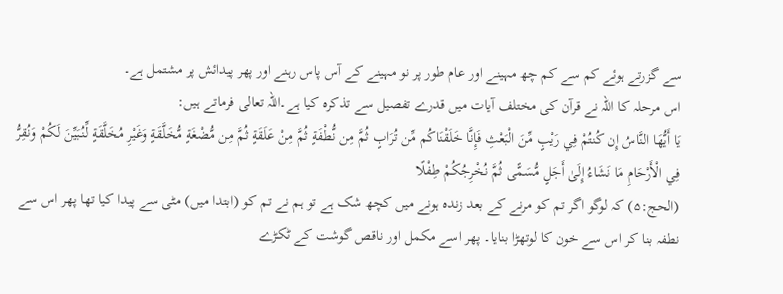سے گزرتے ہوئے کم سے کم چھ مہینے اور عام طور پر نو مہینے کے آس پاس رہنے اور پھر پیدائش پر مشتمل ہے۔
اس مرحلہ کا اللہ نے قرآن کی مختلف آیات میں قدرے تفصیل سے تذکرہ کیا ہے۔اللہ تعالی فرماتے ہیں:
يَا أَيُّهَا النَّاسُ إِن كُنتُمْ فِي رَيْبٍ مِّنَ الْبَعْثِ فَإِنَّا خَلَقْنَاكُم مِّن تُرَابٍ ثُمَّ مِن نُّطْفَةٍ ثُمَّ مِنْ عَلَقَةٍ ثُمَّ مِن مُّضْغَةٍ مُّخَلَّقَةٍ وَغَيْرِ مُخَلَّقَةٍ لِّنُبَيِّنَ لَكُمْ وَنُقِرُّ فِي الْأَرْحَامِ مَا نَشَاءُ إِلَىٰ أَجَلٍ مُّسَمًّى ثُمَّ نُخْرِجُكُمْ طِفْلًا
(الحج:۵) کہ لوگو اگر تم کو مرنے کے بعد زندہ ہونے میں کچھ شک ہے تو ہم نے تم کو (ابتدا میں) مٹی سے پیدا کیا تھا پھر اس سے نطفہ بنا کر اس سے خون کا لوتھڑا بنایا۔ پھر اسے مکمل اور ناقص گوشت کے ٹکڑے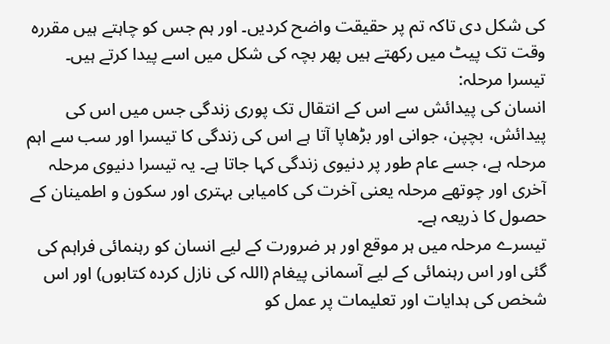کی شکل دی تاکہ تم پر حقیقت واضح کردیں۔ اور ہم جس کو چاہتے ہیں مقررہ وقت تک پیٹ میں رکھتے ہیں پھر بچہ کی شکل میں اسے پیدا کرتے ہیں۔
تیسرا مرحلہ:
انسان کی پیدائش سے اس کے انتقال تک پوری زندگی جس میں اس کی پیدائش، بچپن، جوانی اور بڑھاپا آتا ہے اس کی زندگی کا تیسرا اور سب سے اہم مرحلہ ہے، جسے عام طور پر دنیوی زندگی کہا جاتا ہے۔ یہ تیسرا دنیوی مرحلہ آخری اور چوتھے مرحلہ یعنی آخرت کی کامیابی بہتری اور سکون و اطمینان کے حصول کا ذریعہ ہے۔
تیسرے مرحلہ میں ہر موقع اور ہر ضرورت کے لیے انسان کو رہنمائی فراہم کی گئی اور اس رہنمائی کے لیے آسمانی پیغام (اللہ کی نازل کردہ کتابوں) اور اس شخص کی ہدایات اور تعلیمات پر عمل کو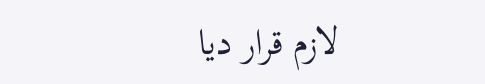لازم قرار دیا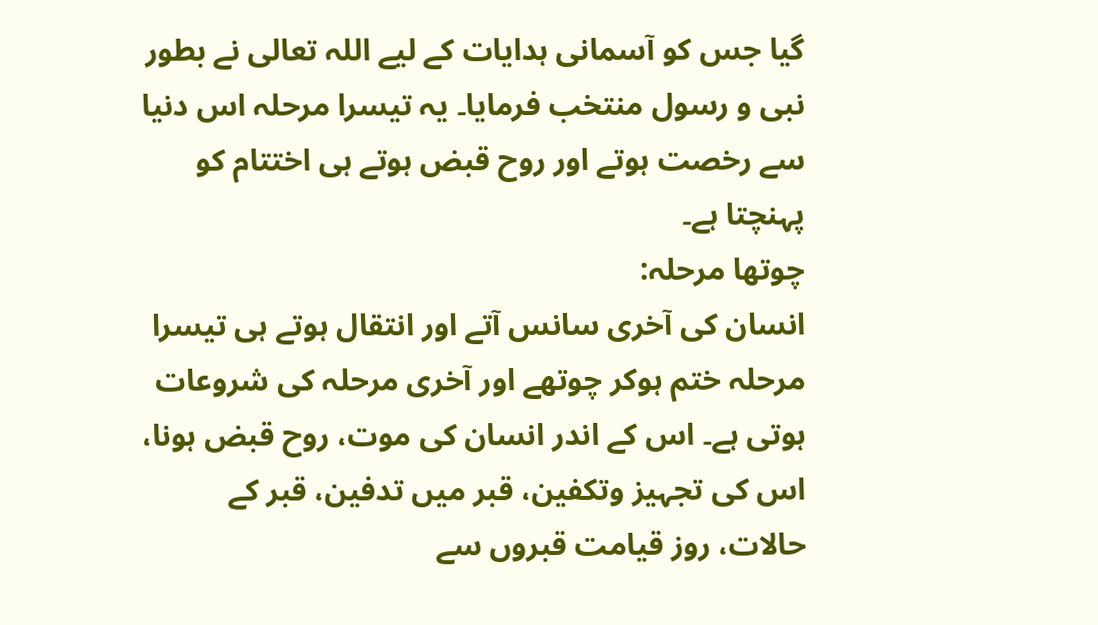گیا جس کو آسمانی ہدایات کے لیے اللہ تعالی نے بطور نبی و رسول منتخب فرمایا۔ یہ تیسرا مرحلہ اس دنیا سے رخصت ہوتے اور روح قبض ہوتے ہی اختتام کو پہنچتا ہے۔
چوتھا مرحلہ:
انسان کی آخری سانس آتے اور انتقال ہوتے ہی تیسرا مرحلہ ختم ہوکر چوتھے اور آخری مرحلہ کی شروعات ہوتی ہے۔ اس کے اندر انسان کی موت، روح قبض ہونا، اس کی تجہیز وتکفین، قبر میں تدفین، قبر کے حالات، روز قیامت قبروں سے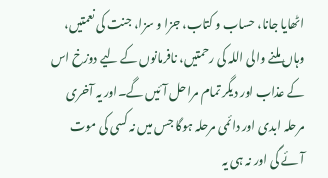اٹھایا جانا، حساب و کتاب، جزا و سزا، جنت کی نعمتیں، وہاں ملنے والی اللہ کی رحمتیں، نافرمانوں کے لیے دوزخ اس کے عذاب اور دیگر تمام مراحل آئیں گے۔اور یہ آخری مرحلہ ابدی اور دائمی مرحلہ ہوگا جس میں نہ کسی کی موت آئے گی اور نہ ہی یہ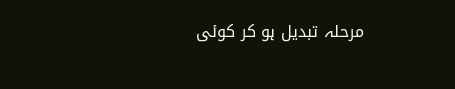مرحلہ تبدیل ہو کر کوئی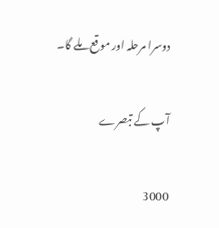دوسرا مرحلہ اور موقع ملے گا۔

آپ کے تبصرے

3000